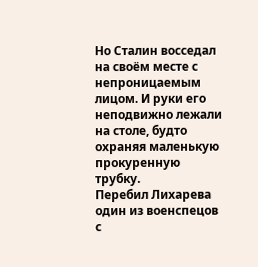Но Сталин восседал на своём месте с непроницаемым лицом. И руки его неподвижно лежали на столе, будто охраняя маленькую прокуренную трубку.
Перебил Лихарева один из военспецов с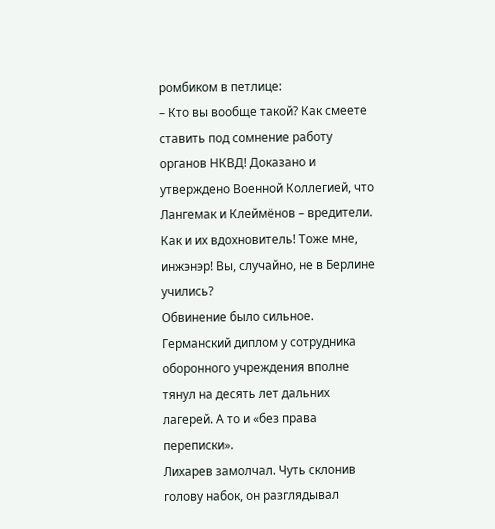ромбиком в петлице:
– Кто вы вообще такой? Как смеете ставить под сомнение работу органов НКВД! Доказано и утверждено Военной Коллегией, что Лангемак и Клеймёнов – вредители. Как и их вдохновитель! Тоже мне, инжэнэр! Вы, случайно, не в Берлине учились?
Обвинение было сильное. Германский диплом у сотрудника оборонного учреждения вполне тянул на десять лет дальних лагерей. А то и «без права переписки».
Лихарев замолчал. Чуть склонив голову набок, он разглядывал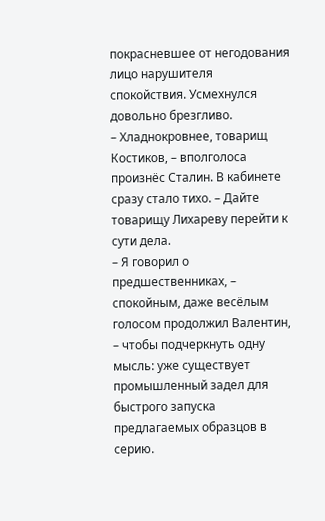покрасневшее от негодования лицо нарушителя спокойствия. Усмехнулся довольно брезгливо.
– Хладнокровнее, товарищ Костиков, – вполголоса произнёс Сталин. В кабинете сразу стало тихо. – Дайте товарищу Лихареву перейти к сути дела.
– Я говорил о предшественниках, – спокойным, даже весёлым голосом продолжил Валентин, – чтобы подчеркнуть одну мысль: уже существует промышленный задел для быстрого запуска предлагаемых образцов в серию.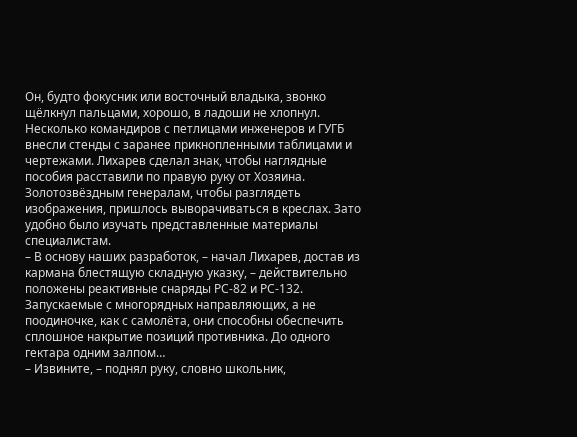Он, будто фокусник или восточный владыка, звонко щёлкнул пальцами, хорошо, в ладоши не хлопнул. Несколько командиров с петлицами инженеров и ГУГБ внесли стенды с заранее прикнопленными таблицами и чертежами. Лихарев сделал знак, чтобы наглядные пособия расставили по правую руку от Хозяина. Золотозвёздным генералам, чтобы разглядеть изображения, пришлось выворачиваться в креслах. Зато удобно было изучать представленные материалы специалистам.
– В основу наших разработок, – начал Лихарев, достав из кармана блестящую складную указку, – действительно положены реактивные снаряды РС-82 и РС-132. Запускаемые с многорядных направляющих, а не поодиночке, как с самолёта, они способны обеспечить сплошное накрытие позиций противника. До одного гектара одним залпом…
– Извините, – поднял руку, словно школьник,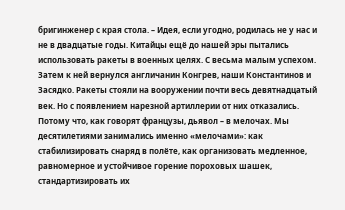бригинженер с края стола. – Идея, если угодно, родилась не у нас и не в двадцатые годы. Китайцы ещё до нашей эры пытались использовать ракеты в военных целях. С весьма малым успехом. Затем к ней вернулся англичанин Конгрев, наши Константинов и Засядко. Ракеты стояли на вооружении почти весь девятнадцатый век. Но с появлением нарезной артиллерии от них отказались. Потому что, как говорят французы, дьявол – в мелочах. Мы десятилетиями занимались именно «мелочами»: как стабилизировать снаряд в полёте, как организовать медленное, равномерное и устойчивое горение пороховых шашек, стандартизировать их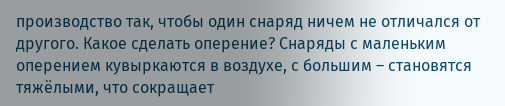производство так, чтобы один снаряд ничем не отличался от другого. Какое сделать оперение? Снаряды с маленьким оперением кувыркаются в воздухе, с большим – становятся тяжёлыми, что сокращает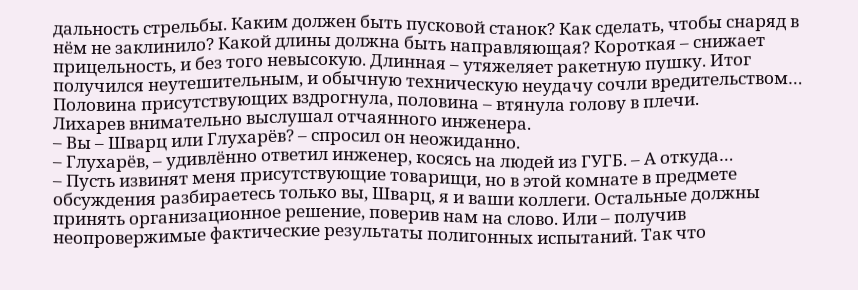дальность стрельбы. Каким должен быть пусковой станок? Как сделать, чтобы снаряд в нём не заклинило? Какой длины должна быть направляющая? Короткая – снижает прицельность, и без того невысокую. Длинная – утяжеляет ракетную пушку. Итог получился неутешительным, и обычную техническую неудачу сочли вредительством…
Половина присутствующих вздрогнула, половина – втянула голову в плечи.
Лихарев внимательно выслушал отчаянного инженера.
– Вы – Шварц или Глухарёв? – спросил он неожиданно.
– Глухарёв, – удивлённо ответил инженер, косясь на людей из ГУГБ. – А откуда…
– Пусть извинят меня присутствующие товарищи, но в этой комнате в предмете обсуждения разбираетесь только вы, Шварц, я и ваши коллеги. Остальные должны принять организационное решение, поверив нам на слово. Или – получив неопровержимые фактические результаты полигонных испытаний. Так что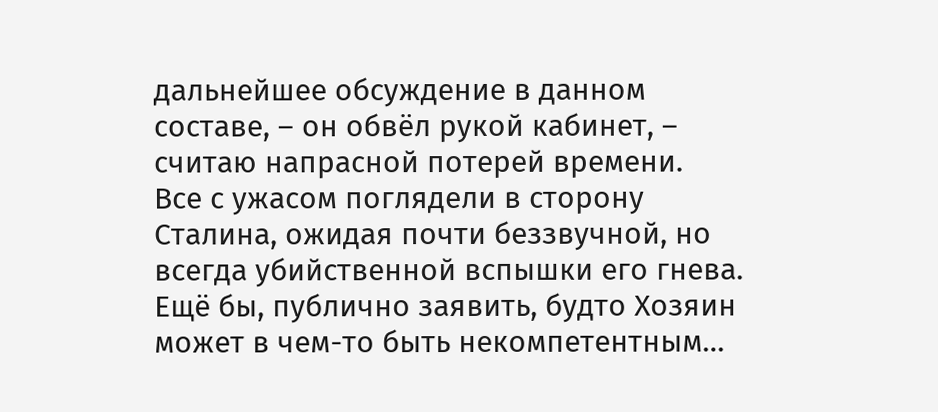дальнейшее обсуждение в данном составе, – он обвёл рукой кабинет, – считаю напрасной потерей времени.
Все с ужасом поглядели в сторону Сталина, ожидая почти беззвучной, но всегда убийственной вспышки его гнева. Ещё бы, публично заявить, будто Хозяин может в чем-то быть некомпетентным…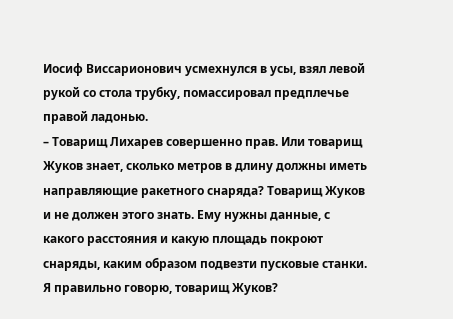Иосиф Виссарионович усмехнулся в усы, взял левой рукой со стола трубку, помассировал предплечье правой ладонью.
– Товарищ Лихарев совершенно прав. Или товарищ Жуков знает, сколько метров в длину должны иметь направляющие ракетного снаряда? Товарищ Жуков и не должен этого знать. Ему нужны данные, с какого расстояния и какую площадь покроют снаряды, каким образом подвезти пусковые станки. Я правильно говорю, товарищ Жуков?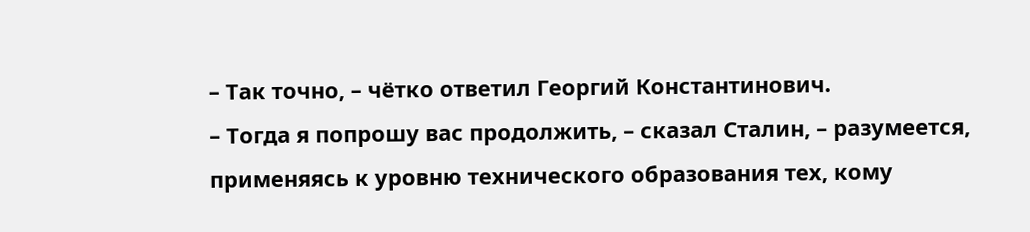– Так точно, – чётко ответил Георгий Константинович.
– Тогда я попрошу вас продолжить, – сказал Сталин, – разумеется, применяясь к уровню технического образования тех, кому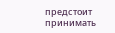предстоит принимать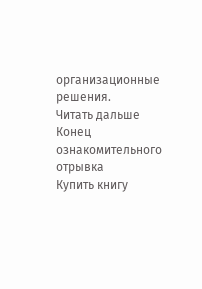организационные решения.
Читать дальше
Конец ознакомительного отрывка
Купить книгу